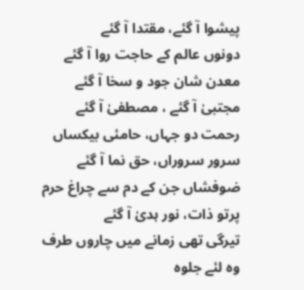پیشوا آ گئے، مقتدا آ گئے
دونوں عالم کے حاجت روا آ گئے
معدن شان جود و سخا آ گئے
مجتبیٰ آ گئے ، مصطفیٰ آ گئے
رحمت دو جہاں، حامئی بیکساں
سرور سروراں، حق نما آ گئے
ضوفشاں جن کے دم سے چراغ حرم
پرتو ذات، نور ہدیٰ آ گئے
تیرگی تھی زمانے میں چاروں طرف
وہ لئے جلوہ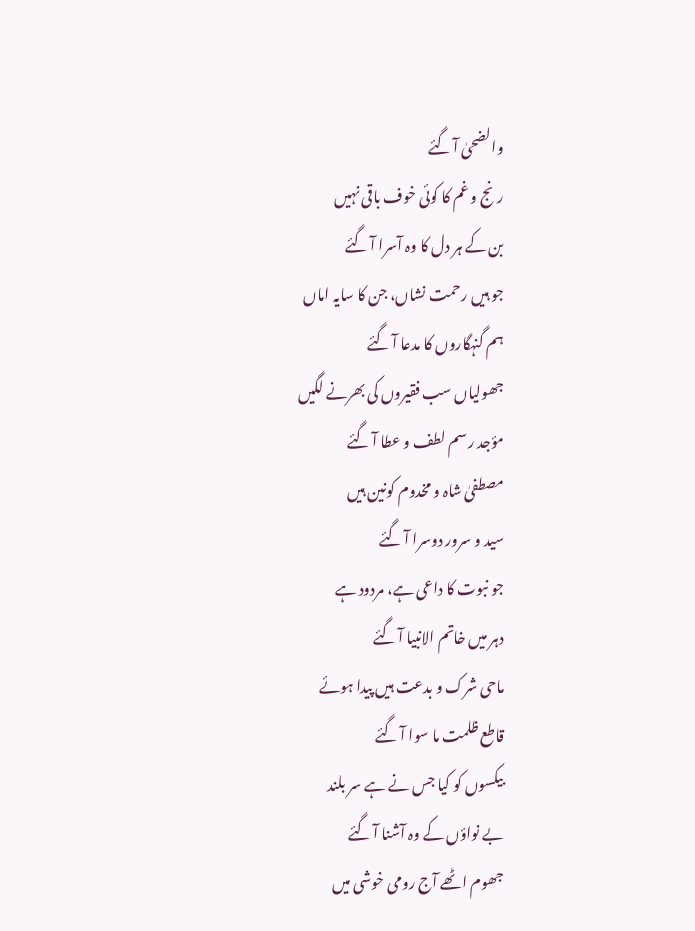والضحیٰ آ گئے
رنج و غم کا کوئی خوف باقی نہیں
بن کے ہر دل کا وہ آسرا آ گئے
جو ہیں رحمت نشاں، جن کا سایہ اماں
ہم گنہگاروں کا مدعا آ گئے
جھولیاں سب فقیروں کی بھرنے لگیں
مؤجد رسم لطف و عطا آ گئے
مصطفیٰ شاہ و مخدوم کونین ہیں
سید و سرور دوسرا آ گئے
جو نبوت کا داعی ہے، مردود ہے
دہر میں خاتم الانبیا آ گئے
ماحی شرک و بدعت ہیں پیدا ہوئے
قاطع ظلمت ما سوا آ گئے
بیکسوں کو کیا جس نے ہے سر بلند
بے نواؤں کے وہ آشنا آ گئے
جھوم اٹھے آج رومی خوشی میں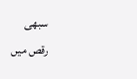سبھی
رقص میں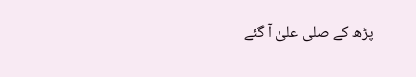پڑھ کے صلی علیٰ آ گئے